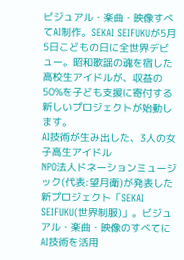ビジュアル・楽曲・映像すべてAI制作。SEKAI SEIFUKUが5月5日こどもの日に全世界デビュー。昭和歌謡の魂を宿した高校生アイドルが、収益の50%を子ども支援に寄付する新しいプロジェクトが始動します。
AI技術が生み出した、3人の女子高生アイドル
NPO法人ドネーションミュージック(代表:望月衛)が発表した新プロジェクト「SEKAI SEIFUKU(世界制服)」。ビジュアル・楽曲・映像のすべてにAI技術を活用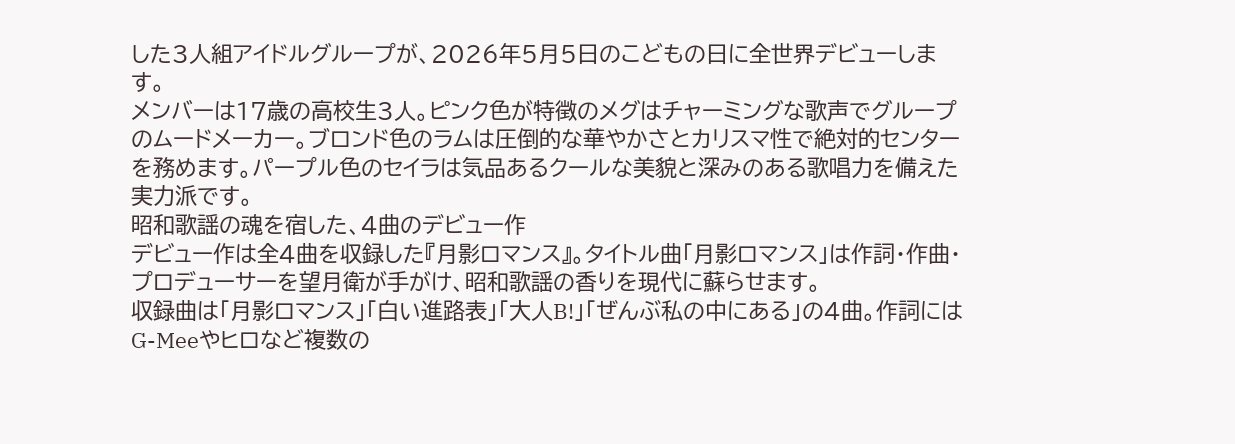した3人組アイドルグループが、2026年5月5日のこどもの日に全世界デビューします。
メンバーは17歳の高校生3人。ピンク色が特徴のメグはチャーミングな歌声でグループのムードメーカー。ブロンド色のラムは圧倒的な華やかさとカリスマ性で絶対的センターを務めます。パープル色のセイラは気品あるクールな美貌と深みのある歌唱力を備えた実力派です。
昭和歌謡の魂を宿した、4曲のデビュー作
デビュー作は全4曲を収録した『月影ロマンス』。タイトル曲「月影ロマンス」は作詞・作曲・プロデューサーを望月衛が手がけ、昭和歌謡の香りを現代に蘇らせます。
収録曲は「月影ロマンス」「白い進路表」「大人B!」「ぜんぶ私の中にある」の4曲。作詞にはG-Meeやヒロなど複数の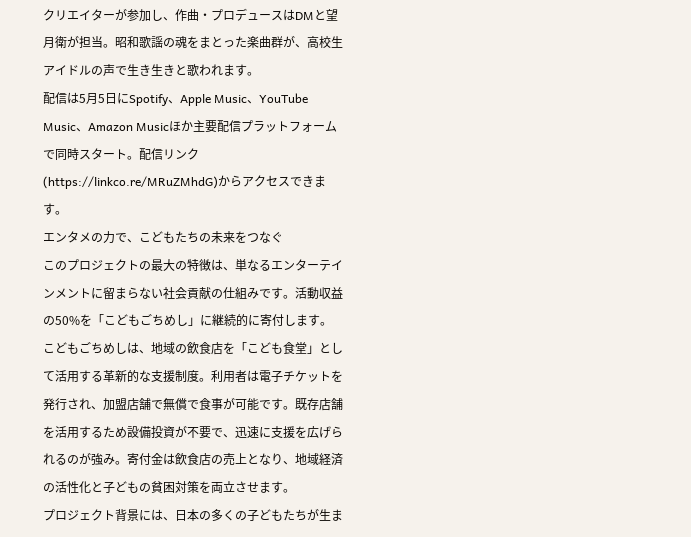クリエイターが参加し、作曲・プロデュースはDMと望月衛が担当。昭和歌謡の魂をまとった楽曲群が、高校生アイドルの声で生き生きと歌われます。
配信は5月5日にSpotify、Apple Music、YouTube Music、Amazon Musicほか主要配信プラットフォームで同時スタート。配信リンク(https://linkco.re/MRuZMhdG)からアクセスできます。
エンタメの力で、こどもたちの未来をつなぐ
このプロジェクトの最大の特徴は、単なるエンターテインメントに留まらない社会貢献の仕組みです。活動収益の50%を「こどもごちめし」に継続的に寄付します。
こどもごちめしは、地域の飲食店を「こども食堂」として活用する革新的な支援制度。利用者は電子チケットを発行され、加盟店舗で無償で食事が可能です。既存店舗を活用するため設備投資が不要で、迅速に支援を広げられるのが強み。寄付金は飲食店の売上となり、地域経済の活性化と子どもの貧困対策を両立させます。
プロジェクト背景には、日本の多くの子どもたちが生ま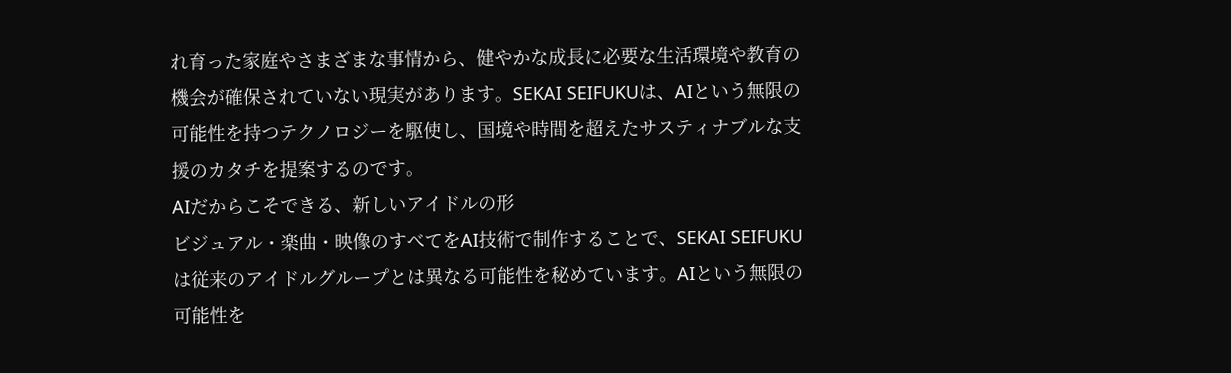れ育った家庭やさまざまな事情から、健やかな成長に必要な生活環境や教育の機会が確保されていない現実があります。SEKAI SEIFUKUは、AIという無限の可能性を持つテクノロジーを駆使し、国境や時間を超えたサスティナブルな支援のカタチを提案するのです。
AIだからこそできる、新しいアイドルの形
ビジュアル・楽曲・映像のすべてをAI技術で制作することで、SEKAI SEIFUKUは従来のアイドルグループとは異なる可能性を秘めています。AIという無限の可能性を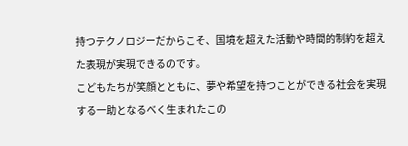持つテクノロジーだからこそ、国境を超えた活動や時間的制約を超えた表現が実現できるのです。
こどもたちが笑顔とともに、夢や希望を持つことができる社会を実現する一助となるべく生まれたこの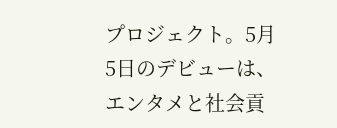プロジェクト。5月5日のデビューは、エンタメと社会貢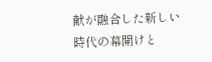献が融合した新しい時代の幕開けと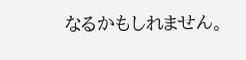なるかもしれません。